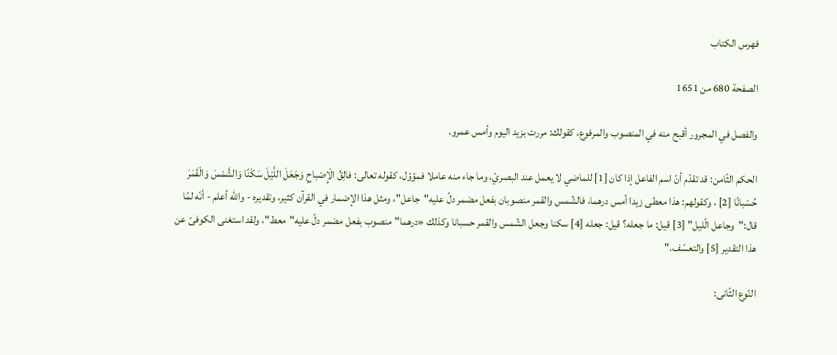فهرس الكتاب

الصفحة 680 من 1651

والفصل في المجرور أقبح منه في المنصوب والمرفوع، كقولك: مررت بزيد اليوم وأمس عمرو.

الحكم الثّامن: قد تقدّم أنّ اسم الفاعل إذا كان [1] للماضي لا يعمل عند البصريّ، وما جاء منه عاملا فمؤوّل، كقوله تعالى: فالِقُ الْإِصْباحِ وَجَعَلَ اللَّيْلَ سَكَنًا وَالشَّمْسَ وَالْقَمَرَ حُسْبانًا [2] ، وكقولهم: هذا معطى زيدا أمس درهما، فالشّمس والقمر منصوبان بفعل مضمر دلّ عليه"جاعل"، ومثل هذا الإضمار في القرآن كثير، وتقديره - والله أعلم - أنّه لمّا قال:"وجاعل الّليل" [3] قيل: ما جعله؟ قيل: جعله [4] سكنا وجعل الشّمس والقمر حسبانا وكذلك «درهما"منصوب بفعل مضمر دلّ عليه"معط"، ولقد استغنى الكوفىّ عن هذا التقدير [5] والتعسّف."

النّوع الثّانى: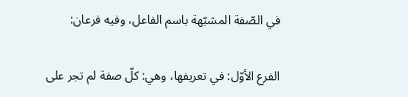في الصّفة المشبّهة باسم الفاعل، وفيه فرعان:

الفرع الأوّل: في تعريفها، وهي: كلّ صفة لم تجر على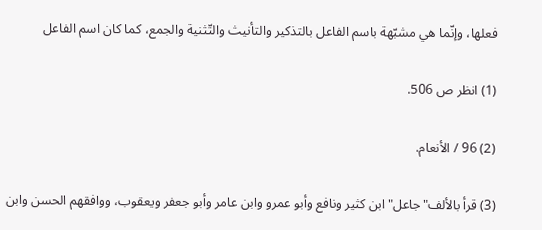فعلها، وإنّما هي مشبّهة باسم الفاعل بالتذكير والتأنيث والتّثنية والجمع، كما كان اسم الفاعل

(1) انظر ص 506.

(2) 96 / الأنعام.

(3) قرأ بالألف"جاعل"ابن كثير ونافع وأبو عمرو وابن عامر وأبو جعفر ويعقوب، ووافقهم الحسن وابن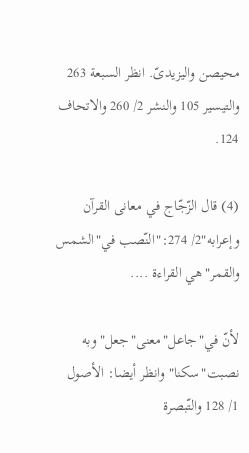محيصن واليزيدىّ. انظر السبعة 263 والتيسير 105 والنشر 2/ 260 والاتحاف 124.

(4) قال الزّجّاج في معانى القرآن وإعرابه"2/ 274:"النّصب في"الشمس والقمر"هي القراءة ....

لأنّ في"جاعل"معنى"جعل"وبه نصبت"سكنا"وانظر أيضا: الأصول 1/ 128 والتّبصرة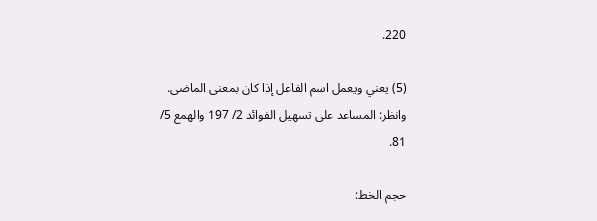220.

(5) يعني ويعمل اسم الفاعل إذا كان بمعنى الماضى. وانظر: المساعد على تسهيل الفوائد 2/ 197 والهمع 5/ 81.

حجم الخط: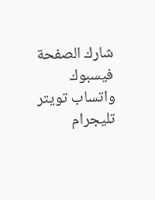شارك الصفحة
فيسبوك واتساب تويتر تليجرام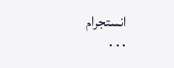انستجرام
. . .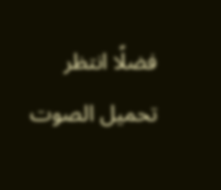فضلًا انتظر تحميل الصوت